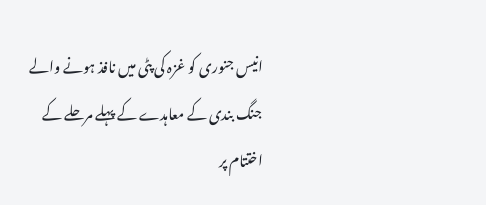انیس جنوری کو غزہ کی پٹی میں نافذ ہونے والے جنگ بندی کے معاہدے کے پہلے مرحلے کے اختتام پر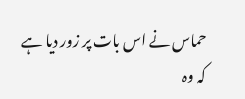حماس نے اس بات پر زور دیا ہے کہ وہ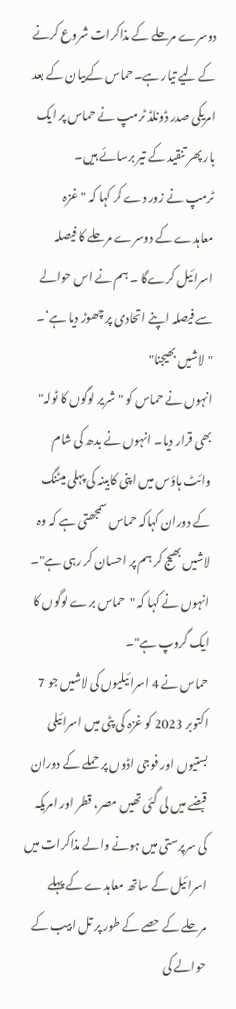دوسرے مرحلے کے مذاکرات شروع کرنے کے لیے تیار ہے۔حماس کےبیان کے بعد امریکی صدر ڈونلڈ ٹرمپ نے حماس پر ایک بار پھر تنقید کے تیر برسائے ہیں۔
ٹرمپ نے زور دے کر کہا کہ "غزہ معاہدے کے دوسرے مرحلے کا فیصلہ اسرائیل کرےگا ۔ ہم نے اس حوالے سے فیصلہ اپنے اتحادی پر چھوڑ دیا ہے‘۔
"لاشیں بھیجنا"
انہوں نے حماس کو "شریر لوگوں کا ٹولہ" بھی قرار دیا۔ انہوں نے بدھ کی شام وائٹ ہاؤس میں اپنی کابینہ کی پہلی میٹنگ کے دوران کہاکہ حماس سمجھتی ہے کہ وہ لاشیں بھیج کر ہم پر احسان کر رہی ہے"۔
انہوں نے کہا کہ "حماس برے لوگوں کا ایک گروپ ہے"۔
حماس نے 4 اسرائیلیوں کی لاشیں جو 7 اکتوبر 2023 کو غزہ کی پٹی میں اسرائیلی بستیوں اور فوجی اڈوں پر حملے کے دوران قبضے میں لی گئی تھیں مصر، قطر اور امریکہ کی سرپرستی میں ہونے والے مذاکرات میں اسرائیل کے ساتھ معاہدے کے پہلے مرحلے کے حصے کے طور پر تل ابیب کے حوالے کی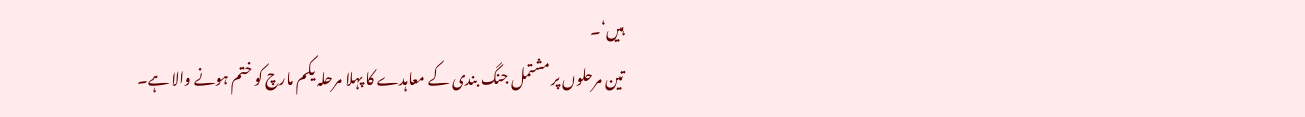ہیں‘۔
تین مرحلوں پر مشتمل جنگ بندی کے معاہدے کا پہلا مرحلہ یکم مارچ کو ختم ہونے والا ہے۔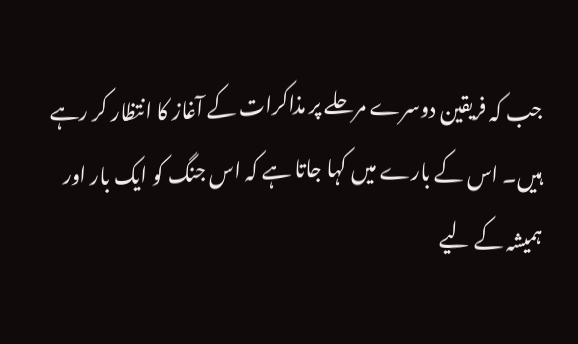جب کہ فریقین دوسرے مرحلے پر مذاکرات کے آغاز کا انتظار کر رہے ہیں۔ اس کے بارے میں کہا جاتا ہے کہ اس جنگ کو ایک بار اور ہمیشہ کے لیے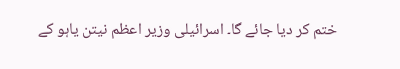ختم کر دیا جائے گا۔ اسرائیلی وزیر اعظم نیتن یاہو کے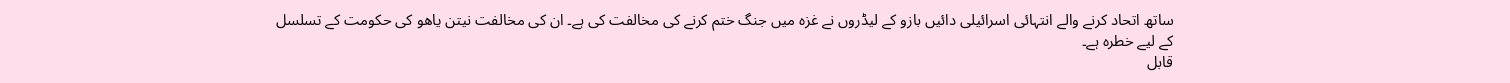ساتھ اتحاد کرنے والے انتہائی اسرائیلی دائیں بازو کے لیڈروں نے غزہ میں جنگ ختم کرنے کی مخالفت کی ہے۔ ان کی مخالفت نیتن یاھو کی حکومت کے تسلسل کے لیے خطرہ ہے۔
قابل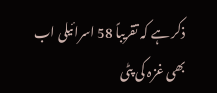ذکر ہے کہ تقریباً 58 اسرائیلی اب بھی غزہ کی پٹی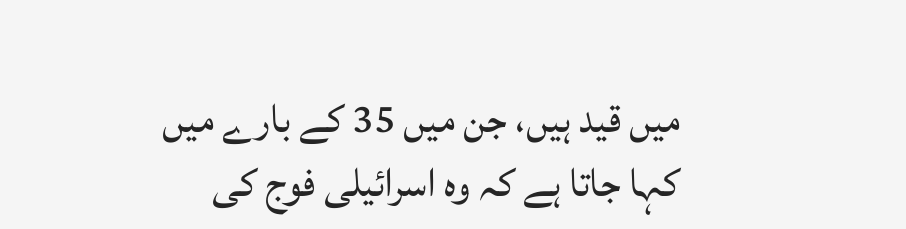میں قید ہیں، جن میں 35 کے بارے میں کہا جاتا ہے کہ وہ اسرائیلی فوج کی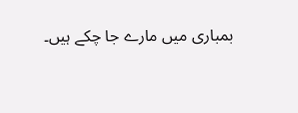بمباری میں مارے جا چکے ہیں۔